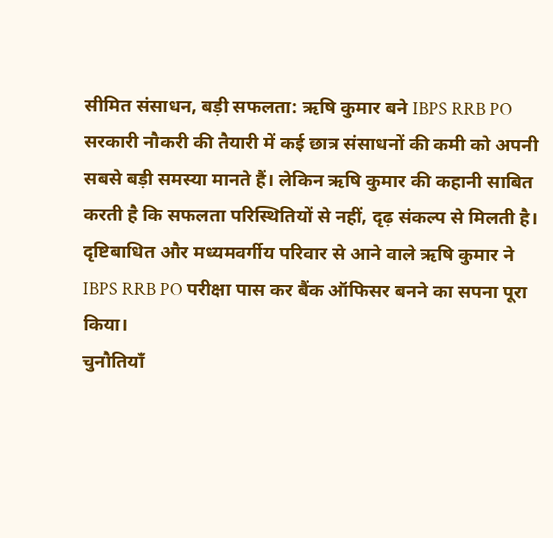सीमित संसाधन, बड़ी सफलता: ऋषि कुमार बने IBPS RRB PO
सरकारी नौकरी की तैयारी में कई छात्र संसाधनों की कमी को अपनी सबसे बड़ी समस्या मानते हैं। लेकिन ऋषि कुमार की कहानी साबित करती है कि सफलता परिस्थितियों से नहीं, दृढ़ संकल्प से मिलती है।
दृष्टिबाधित और मध्यमवर्गीय परिवार से आने वाले ऋषि कुमार ने IBPS RRB PO परीक्षा पास कर बैंक ऑफिसर बनने का सपना पूरा किया।
चुनौतियाँ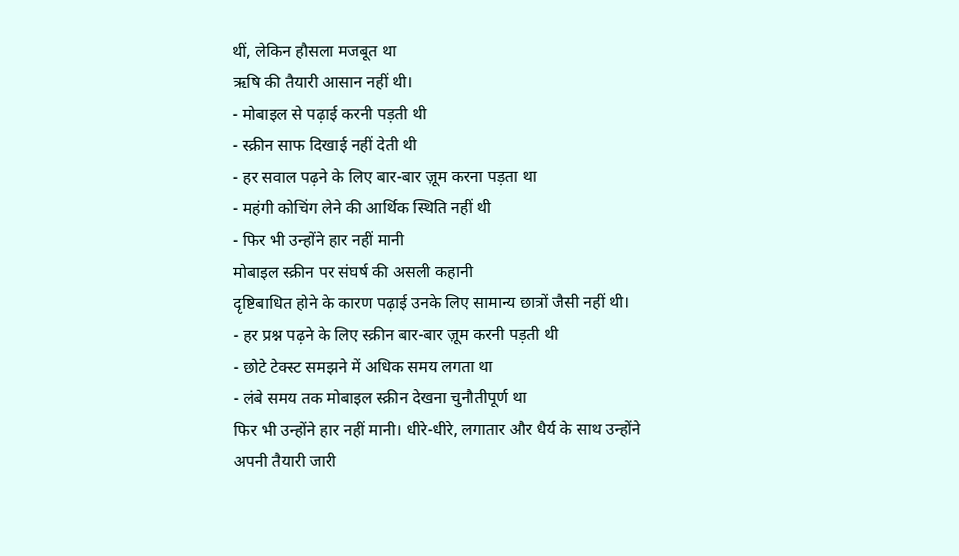थीं, लेकिन हौसला मजबूत था
ऋषि की तैयारी आसान नहीं थी।
- मोबाइल से पढ़ाई करनी पड़ती थी
- स्क्रीन साफ दिखाई नहीं देती थी
- हर सवाल पढ़ने के लिए बार-बार ज़ूम करना पड़ता था
- महंगी कोचिंग लेने की आर्थिक स्थिति नहीं थी
- फिर भी उन्होंने हार नहीं मानी
मोबाइल स्क्रीन पर संघर्ष की असली कहानी
दृष्टिबाधित होने के कारण पढ़ाई उनके लिए सामान्य छात्रों जैसी नहीं थी।
- हर प्रश्न पढ़ने के लिए स्क्रीन बार-बार ज़ूम करनी पड़ती थी
- छोटे टेक्स्ट समझने में अधिक समय लगता था
- लंबे समय तक मोबाइल स्क्रीन देखना चुनौतीपूर्ण था
फिर भी उन्होंने हार नहीं मानी। धीरे-धीरे, लगातार और धैर्य के साथ उन्होंने अपनी तैयारी जारी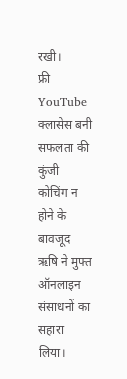रखी।
फ्री YouTube क्लासेस बनी सफलता की कुंजी
कोचिंग न होने के बावजूद ऋषि ने मुफ्त ऑनलाइन संसाधनों का सहारा लिया।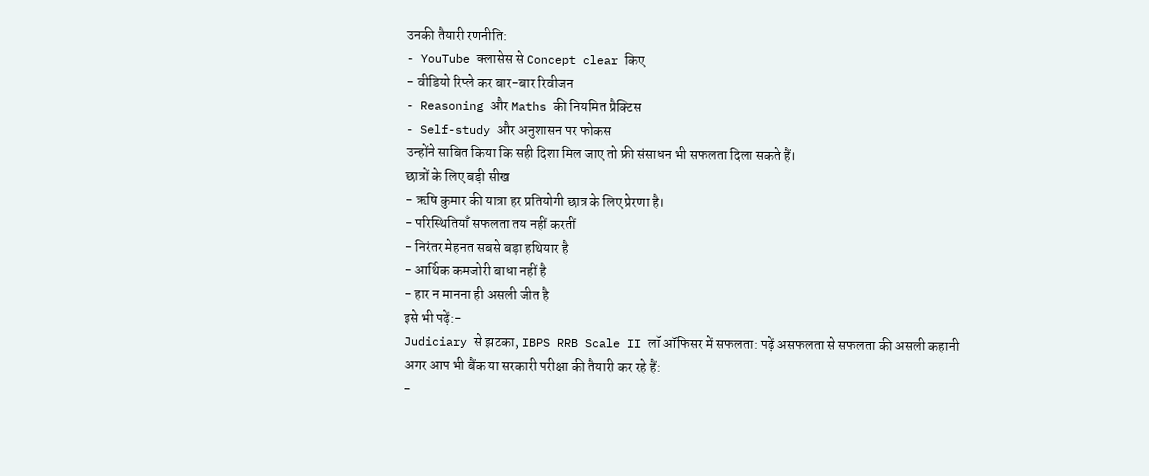उनकी तैयारी रणनीति:
- YouTube क्लासेस से Concept clear किए
- वीडियो रिप्ले कर बार-बार रिवीजन
- Reasoning और Maths की नियमित प्रैक्टिस
- Self-study और अनुशासन पर फोकस
उन्होंने साबित किया कि सही दिशा मिल जाए तो फ्री संसाधन भी सफलता दिला सकते हैं।
छात्रों के लिए बड़ी सीख
- ऋषि कुमार की यात्रा हर प्रतियोगी छात्र के लिए प्रेरणा है।
- परिस्थितियाँ सफलता तय नहीं करतीं
- निरंतर मेहनत सबसे बड़ा हथियार है
- आर्थिक कमजोरी बाधा नहीं है
- हार न मानना ही असली जीत है
इसे भी पढ़ें:-
Judiciary से झटका, IBPS RRB Scale II लॉ ऑफिसर में सफलता: पढ़ें असफलता से सफलता की असली कहानी
अगर आप भी बैंक या सरकारी परीक्षा की तैयारी कर रहे हैं:
-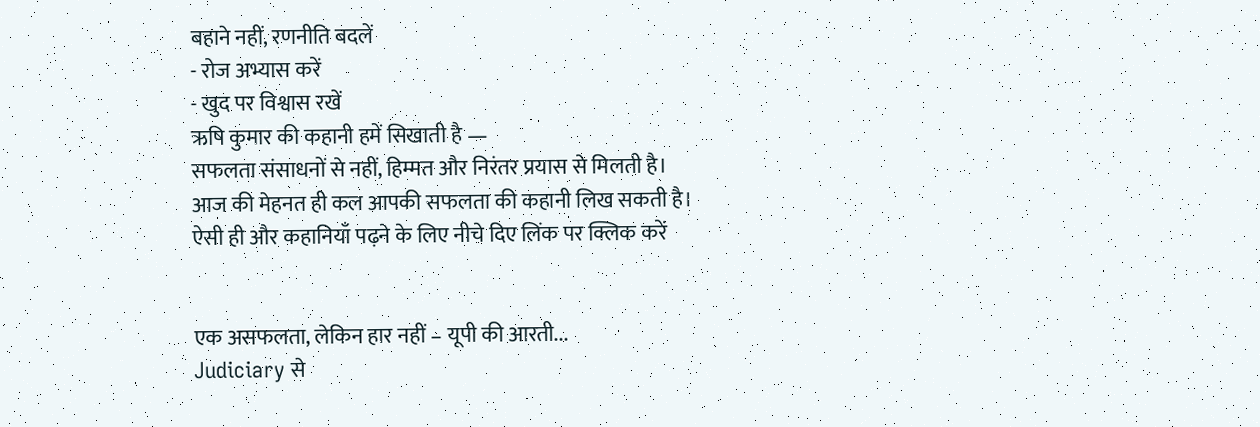बहाने नहीं, रणनीति बदलें
- रोज अभ्यास करें
- खुद पर विश्वास रखें
ऋषि कुमार की कहानी हमें सिखाती है —
सफलता संसाधनों से नहीं, हिम्मत और निरंतर प्रयास से मिलती है।
आज की मेहनत ही कल आपकी सफलता की कहानी लिख सकती है।
ऐसी ही और कहानियाँ पढ़ने के लिए नीचे दिए लिंक पर क्लिक करें


एक असफलता, लेकिन हार नहीं – यूपी की आरती...
Judiciary से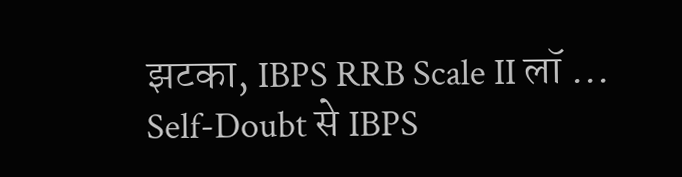झटका, IBPS RRB Scale II लॉ ...
Self-Doubt से IBPS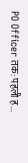PO Officer तक: पहली ह...